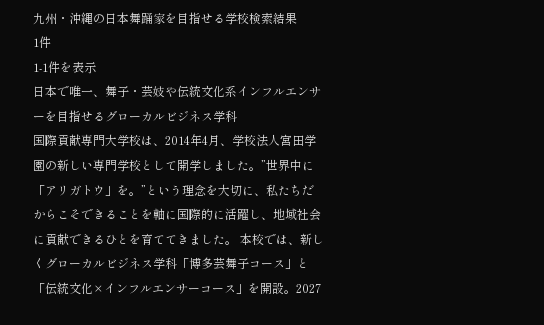九州・沖縄の日本舞踊家を目指せる学校検索結果
1件
1-1件を表示
日本で唯一、舞子・芸妓や伝統文化系インフルエンサーを目指せるグローカルビジネス学科
国際貢献専門大学校は、2014年4月、学校法人宮田学園の新しい専門学校として開学しました。”世界中に「アリガトウ」を。”という理念を大切に、私たちだからこそできることを軸に国際的に活躍し、地域社会に貢献できるひとを育ててきました。 本校では、新しくグローカルビジネス学科「博多芸舞子コース」と「伝統文化×インフルエンサーコース」を開設。2027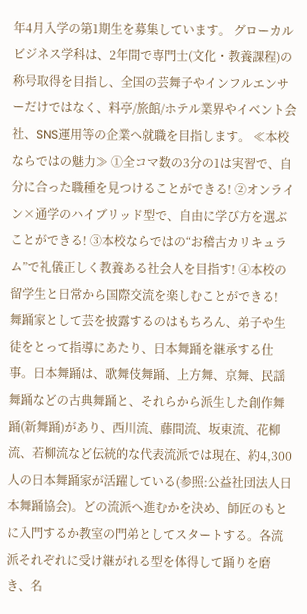年4月入学の第1期生を募集しています。 グローカルビジネス学科は、2年間で専門士(文化・教養課程)の称号取得を目指し、全国の芸舞子やインフルエンサーだけではなく、料亭/旅館/ホテル業界やイベント会社、SNS運用等の企業へ就職を目指します。 ≪本校ならではの魅力≫ ①全コマ数の3分の1は実習で、自分に合った職種を見つけることができる! ②オンライン×通学のハイブリッド型で、自由に学び方を選ぶことができる! ③本校ならではの“お稽古カリキュラム”で礼儀正しく教養ある社会人を目指す! ④本校の留学生と日常から国際交流を楽しむことができる!
舞踊家として芸を披露するのはもちろん、弟子や生徒をとって指導にあたり、日本舞踊を継承する仕事。日本舞踊は、歌舞伎舞踊、上方舞、京舞、民謡舞踊などの古典舞踊と、それらから派生した創作舞踊(新舞踊)があり、西川流、藤間流、坂東流、花柳流、若柳流など伝統的な代表流派では現在、約4,300人の日本舞踊家が活躍している(参照:公益社団法人日本舞踊協会)。どの流派へ進むかを決め、師匠のもとに入門するか教室の門弟としてスタートする。各流派それぞれに受け継がれる型を体得して踊りを磨き、名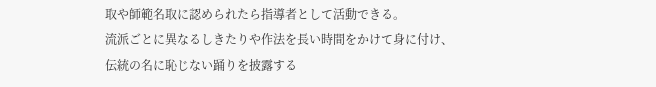取や師範名取に認められたら指導者として活動できる。
流派ごとに異なるしきたりや作法を長い時間をかけて身に付け、伝統の名に恥じない踊りを披露する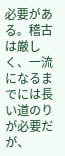必要がある。稽古は厳しく、一流になるまでには長い道のりが必要だが、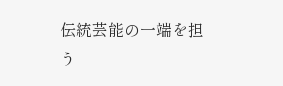伝統芸能の一端を担う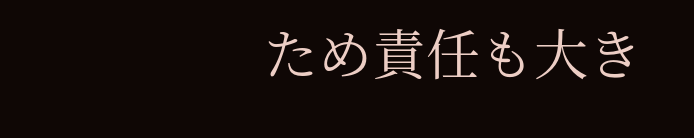ため責任も大き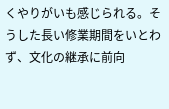くやりがいも感じられる。そうした長い修業期間をいとわず、文化の継承に前向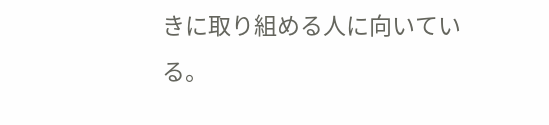きに取り組める人に向いている。